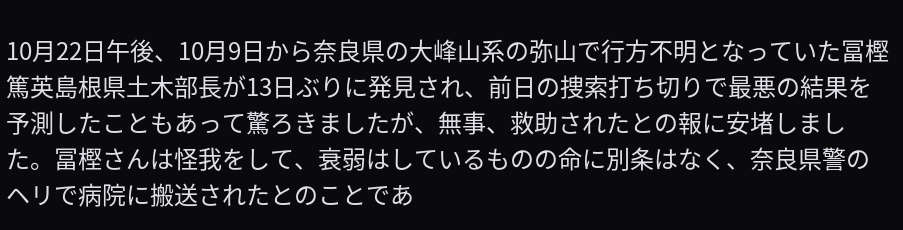10月22日午後、10月9日から奈良県の大峰山系の弥山で行方不明となっていた冨樫篤英島根県土木部長が13日ぶりに発見され、前日の捜索打ち切りで最悪の結果を予測したこともあって驚ろきましたが、無事、救助されたとの報に安堵しました。冨樫さんは怪我をして、衰弱はしているものの命に別条はなく、奈良県警のヘリで病院に搬送されたとのことであ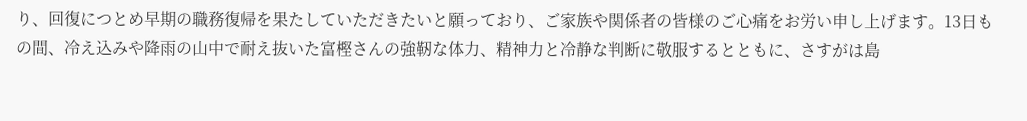り、回復につとめ早期の職務復帰を果たしていただきたいと願っており、ご家族や関係者の皆様のご心痛をお労い申し上げます。13日もの間、冷え込みや降雨の山中で耐え抜いた富樫さんの強靭な体力、精神力と冷静な判断に敬服するとともに、さすがは島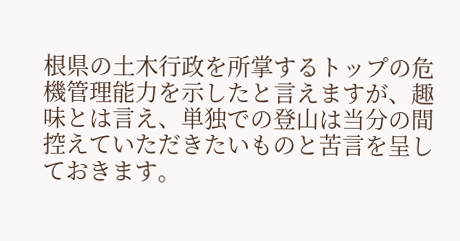根県の土木行政を所掌するトップの危機管理能力を示したと言えますが、趣味とは言え、単独での登山は当分の間控えていただきたいものと苦言を呈しておきます。